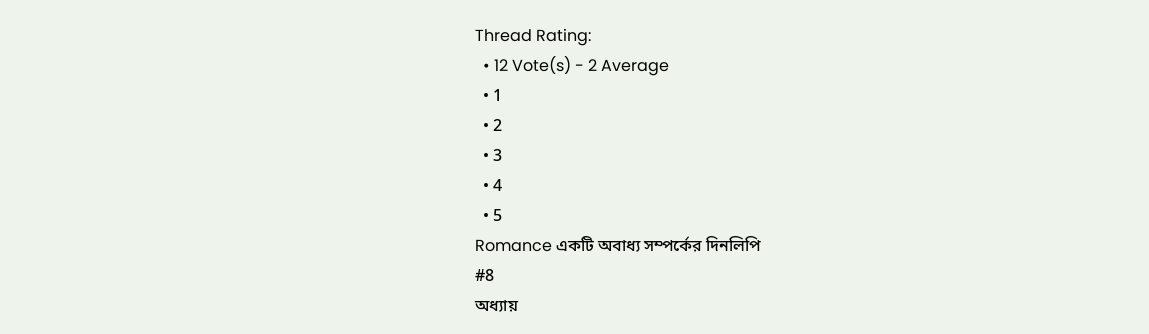Thread Rating:
  • 12 Vote(s) - 2 Average
  • 1
  • 2
  • 3
  • 4
  • 5
Romance একটি অবাধ্য সম্পর্কের দিনলিপি
#8
অধ্যায়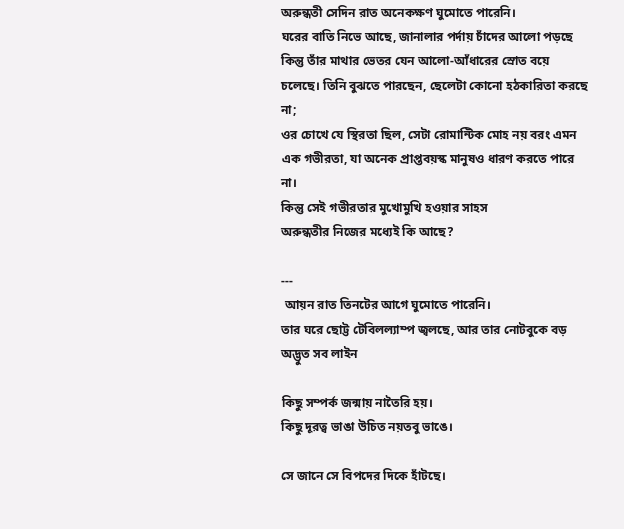অরুন্ধতী সেদিন রাত অনেকক্ষণ ঘুমোতে পারেনি।
ঘরের বাতি নিভে আছে, জানালার পর্দায় চাঁদের আলো পড়ছে
কিন্তু তাঁর মাথার ভেতর যেন আলো-আঁধারের স্রোত বয়ে চলেছে। তিনি বুঝতে পারছেন, ছেলেটা কোনো হঠকারিতা করছে না;
ওর চোখে যে স্থিরতা ছিল, সেটা রোমান্টিক মোহ নয় বরং এমন এক গভীরতা, যা অনেক প্রাপ্তবয়স্ক মানুষও ধারণ করতে পারে না।
কিন্তু সেই গভীরতার মুখোমুখি হওয়ার সাহস
অরুন্ধতীর নিজের মধ্যেই কি আছে?

---
 আয়ন রাত তিনটের আগে ঘুমোতে পারেনি।
তার ঘরে ছোট্ট টেবিলল্যাম্প জ্বলছে, আর তার নোটবুকে বড় অদ্ভুত সব লাইন

কিছু সম্পর্ক জন্মায় নাতৈরি হয়।
কিছু দূরত্ব ভাঙা উচিত নয়তবু ভাঙে।

সে জানে সে বিপদের দিকে হাঁটছে।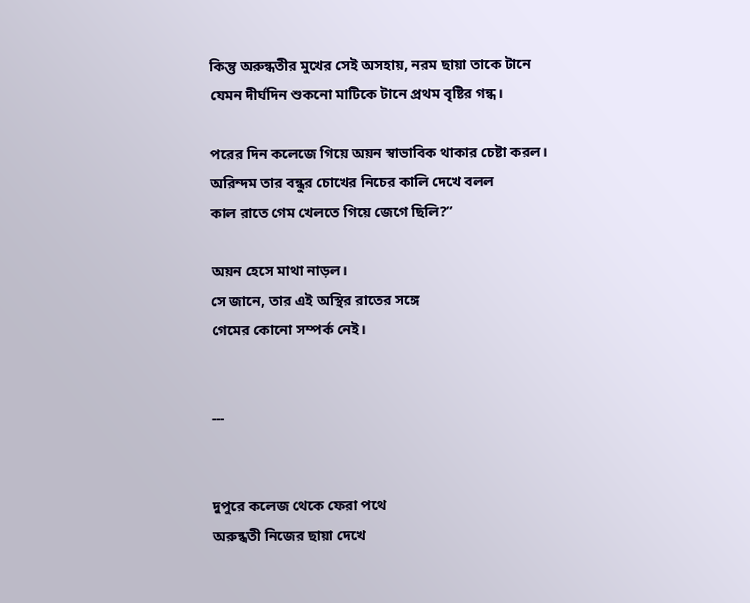কিন্তু অরুন্ধতীর মুখের সেই অসহায়, নরম ছায়া তাকে টানে
যেমন দীর্ঘদিন শুকনো মাটিকে টানে প্রথম বৃষ্টির গন্ধ।

পরের দিন কলেজে গিয়ে অয়ন স্বাভাবিক থাকার চেষ্টা করল।
অরিন্দম তার বন্ধুর চোখের নিচের কালি দেখে বলল
কাল রাতে গেম খেলতে গিয়ে জেগে ছিলি?”

অয়ন হেসে মাথা নাড়ল।
সে জানে, তার এই অস্থির রাতের সঙ্গে
গেমের কোনো সম্পর্ক নেই।


---


দুপুরে কলেজ থেকে ফেরা পথে
অরুন্ধতী নিজের ছায়া দেখে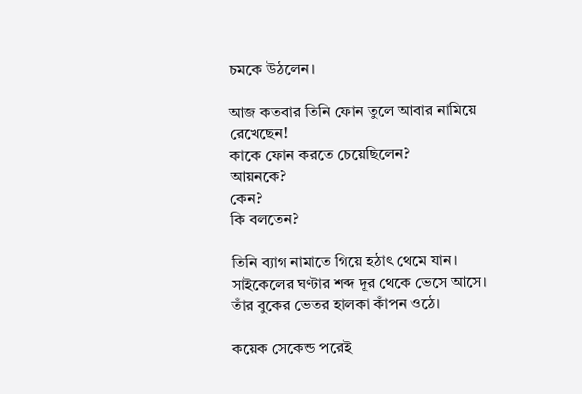চমকে উঠলেন।

আজ কতবার তিনি ফোন তুলে আবার নামিয়ে রেখেছেন!
কাকে ফোন করতে চেয়েছিলেন?
আয়নকে?
কেন?
কি বলতেন?

তিনি ব্যাগ নামাতে গিয়ে হঠাৎ থেমে যান।
সাইকেলের ঘণ্টার শব্দ দূর থেকে ভেসে আসে।
তাঁর বুকের ভেতর হালকা কাঁপন ওঠে।

কয়েক সেকেন্ড পরেই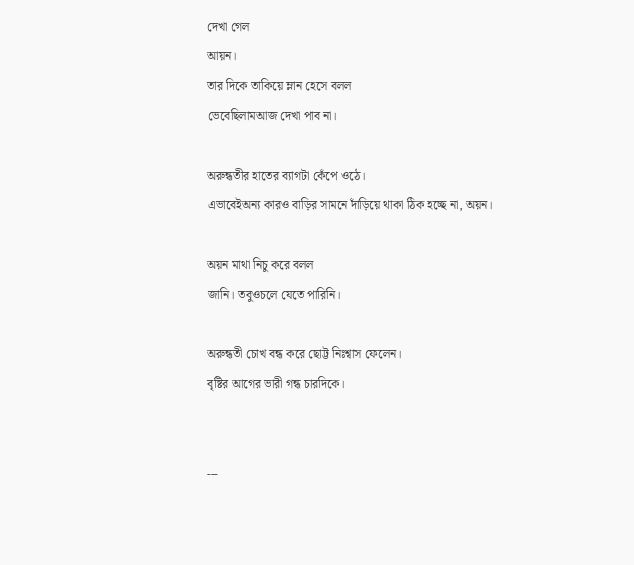দেখা গেল
আয়ন।
তার দিকে তাকিয়ে ম্লান হেসে বলল
ভেবেছিলামআজ দেখা পাব না।

অরুন্ধতীর হাতের ব্যাগটা কেঁপে ওঠে।
এভাবেইঅন্য কারও বাড়ির সামনে দাঁড়িয়ে থাকা ঠিক হচ্ছে না, অয়ন।

অয়ন মাথা নিচু করে বলল
জানি। তবুওচলে যেতে পারিনি।

অরুন্ধতী চোখ বন্ধ করে ছোট্ট নিঃশ্বাস ফেলেন।
বৃষ্টির আগের ভারী গন্ধ চারদিকে।


---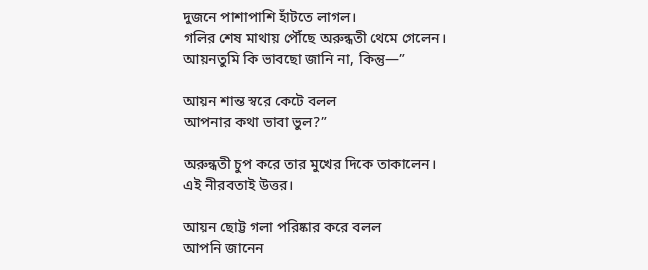দুজনে পাশাপাশি হাঁটতে লাগল।
গলির শেষ মাথায় পৌঁছে অরুন্ধতী থেমে গেলেন।
আয়নতুমি কি ভাবছো জানি না, কিন্তু—”

আয়ন শান্ত স্বরে কেটে বলল
আপনার কথা ভাবা ভুল?”

অরুন্ধতী চুপ করে তার মুখের দিকে তাকালেন।
এই নীরবতাই উত্তর।

আয়ন ছোট্ট গলা পরিষ্কার করে বলল
আপনি জানেন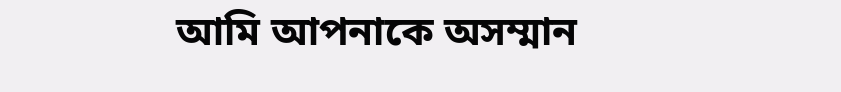আমি আপনাকে অসম্মান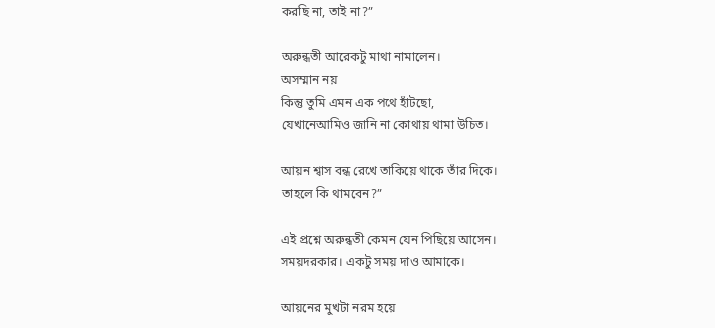করছি না, তাই না?”

অরুন্ধতী আরেকটু মাথা নামালেন।
অসম্মান নয়
কিন্তু তুমি এমন এক পথে হাঁটছো,
যেখানেআমিও জানি না কোথায় থামা উচিত।

আয়ন শ্বাস বন্ধ রেখে তাকিয়ে থাকে তাঁর দিকে।
তাহলে কি থামবেন?”

এই প্রশ্নে অরুন্ধতী কেমন যেন পিছিয়ে আসেন।
সময়দরকার। একটু সময় দাও আমাকে।

আয়নের মুখটা নরম হয়ে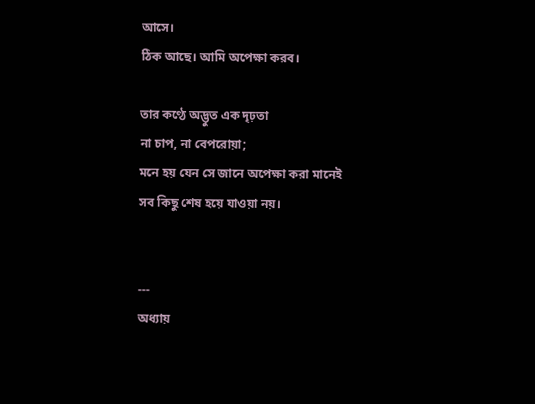আসে।
ঠিক আছে। আমি অপেক্ষা করব।

তার কণ্ঠে অদ্ভুত এক দৃঢ়তা
না চাপ, না বেপরোয়া;
মনে হয় যেন সে জানে অপেক্ষা করা মানেই
সব কিছু শেষ হয়ে যাওয়া নয়।


---
অধ্যায়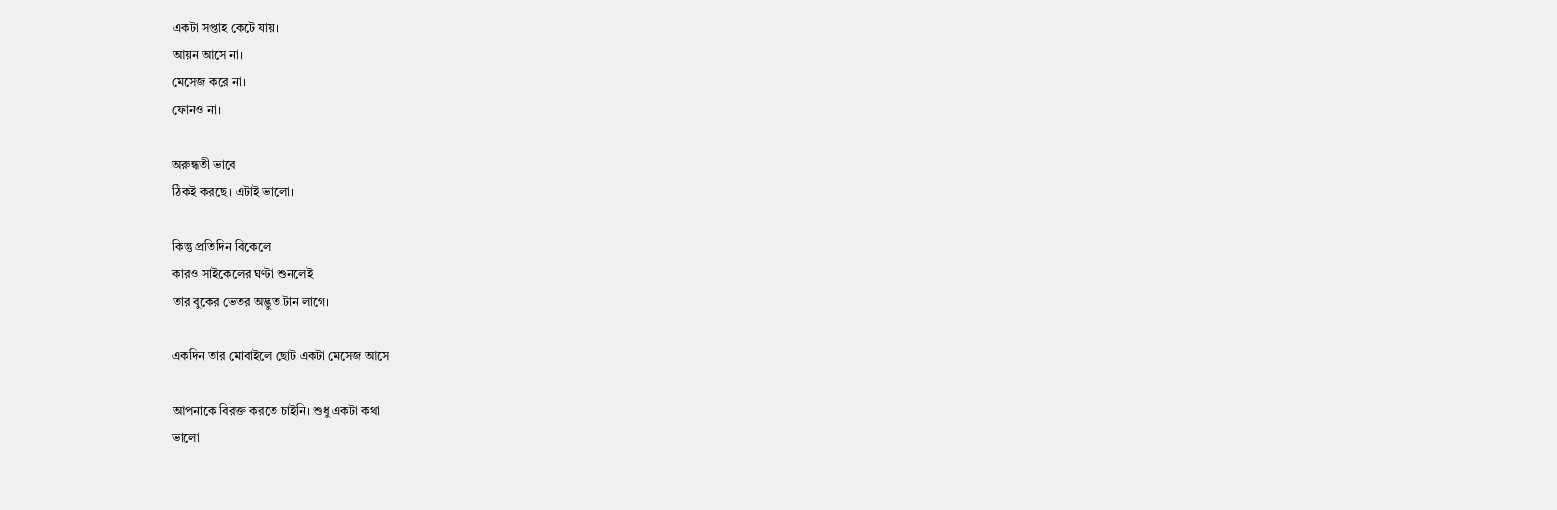একটা সপ্তাহ কেটে যায়।
আয়ন আসে না।
মেসেজ করে না।
ফোনও না।

অরুন্ধতী ভাবে
ঠিকই করছে। এটাই ভালো।

কিন্তু প্রতিদিন বিকেলে
কারও সাইকেলের ঘণ্টা শুনলেই
তার বুকের ভেতর অদ্ভুত টান লাগে।

একদিন তার মোবাইলে ছোট একটা মেসেজ আসে

আপনাকে বিরক্ত করতে চাইনি। শুধু একটা কথা
ভালো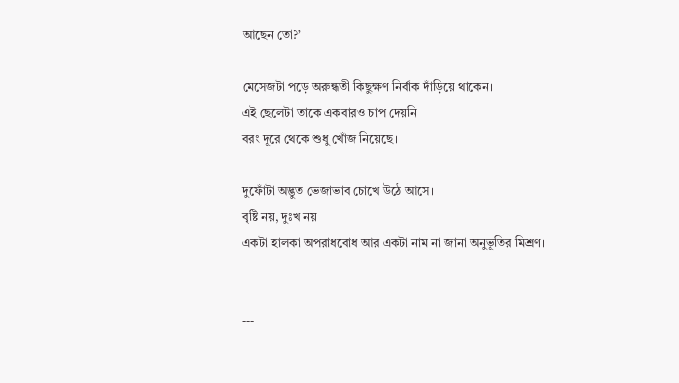আছেন তো?’

মেসেজটা পড়ে অরুন্ধতী কিছুক্ষণ নির্বাক দাঁড়িয়ে থাকেন।
এই ছেলেটা তাকে একবারও চাপ দেয়নি
বরং দূরে থেকে শুধু খোঁজ নিয়েছে।

দুফোঁটা অদ্ভুত ভেজাভাব চোখে উঠে আসে।
বৃষ্টি নয়, দুঃখ নয়
একটা হালকা অপরাধবোধ আর একটা নাম না জানা অনুভূতির মিশ্রণ।


---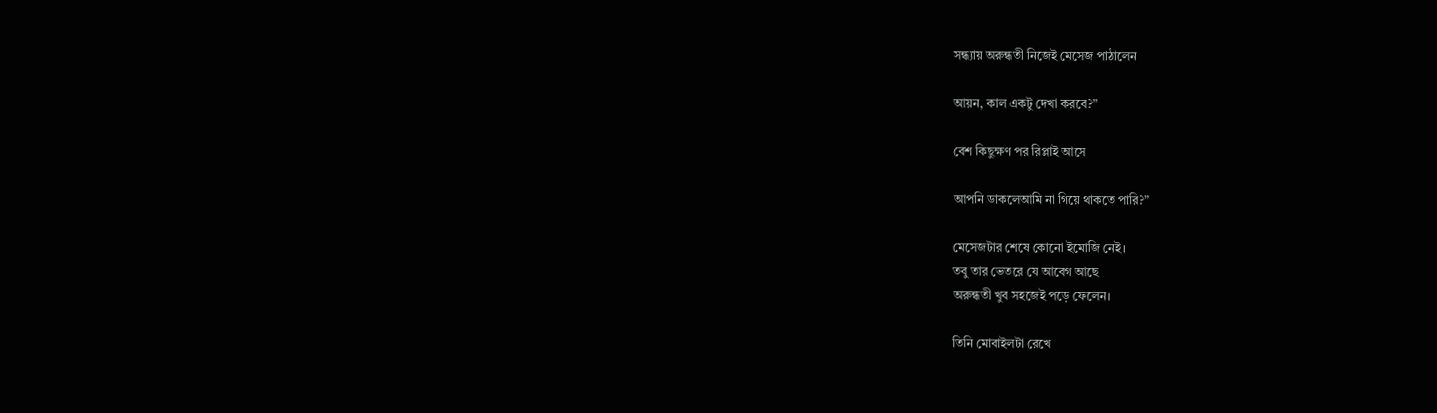সন্ধ্যায় অরুন্ধতী নিজেই মেসেজ পাঠালেন

আয়ন, কাল একটু দেখা করবে?”

বেশ কিছুক্ষণ পর রিপ্লাই আসে

আপনি ডাকলেআমি না গিয়ে থাকতে পারি?”

মেসেজটার শেষে কোনো ইমোজি নেই।
তবু তার ভেতরে যে আবেগ আছে
অরুন্ধতী খুব সহজেই পড়ে ফেলেন।

তিনি মোবাইলটা রেখে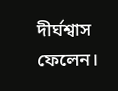দীর্ঘশ্বাস ফেলেন।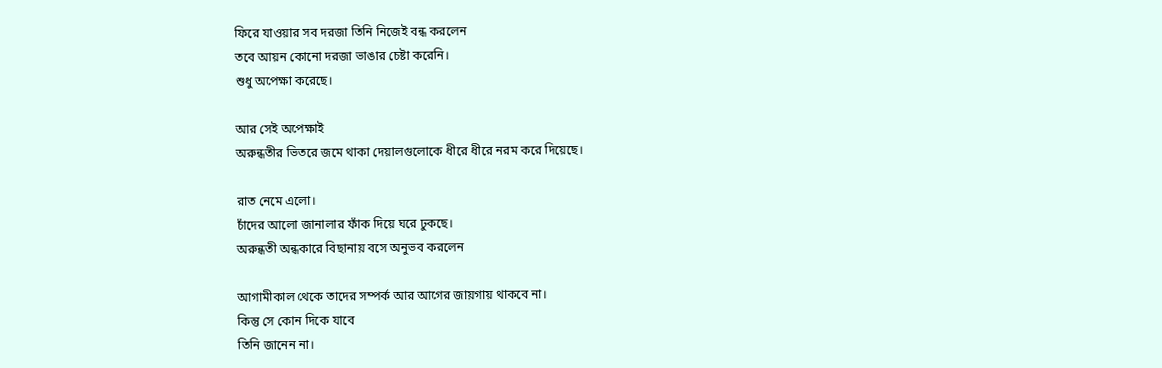ফিরে যাওয়ার সব দরজা তিনি নিজেই বন্ধ করলেন
তবে আয়ন কোনো দরজা ভাঙার চেষ্টা করেনি।
শুধু অপেক্ষা করেছে।

আর সেই অপেক্ষাই
অরুন্ধতীর ভিতরে জমে থাকা দেয়ালগুলোকে ধীরে ধীরে নরম করে দিয়েছে।

রাত নেমে এলো।
চাঁদের আলো জানালার ফাঁক দিয়ে ঘরে ঢুকছে।
অরুন্ধতী অন্ধকারে বিছানায় বসে অনুভব করলেন

আগামীকাল থেকে তাদের সম্পর্ক আর আগের জায়গায় থাকবে না।
কিন্তু সে কোন দিকে যাবে
তিনি জানেন না।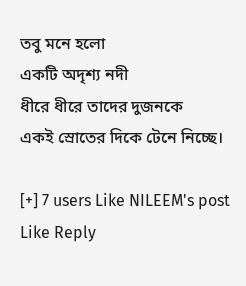তবু মনে হলো
একটি অদৃশ্য নদী
ধীরে ধীরে তাদের দুজনকে
একই স্রোতের দিকে টেনে নিচ্ছে।

[+] 7 users Like NILEEM's post
Like Reply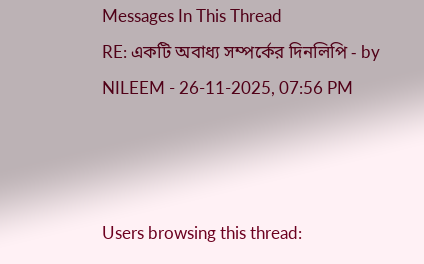Messages In This Thread
RE: একটি অবাধ্য সম্পর্কের দিনলিপি - by NILEEM - 26-11-2025, 07:56 PM



Users browsing this thread: